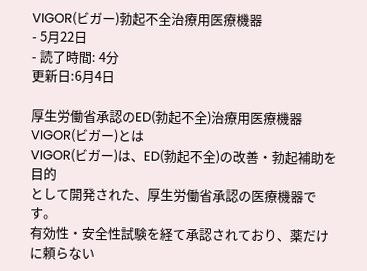VIGOR(ビガー)勃起不全治療用医療機器
- 5月22日
- 読了時間: 4分
更新日:6月4日

厚生労働省承認のED(勃起不全)治療用医療機器
VIGOR(ビガー)とは
VIGOR(ビガー)は、ED(勃起不全)の改善・勃起補助を目的
として開発された、厚生労働省承認の医療機器です。
有効性・安全性試験を経て承認されており、薬だけに頼らない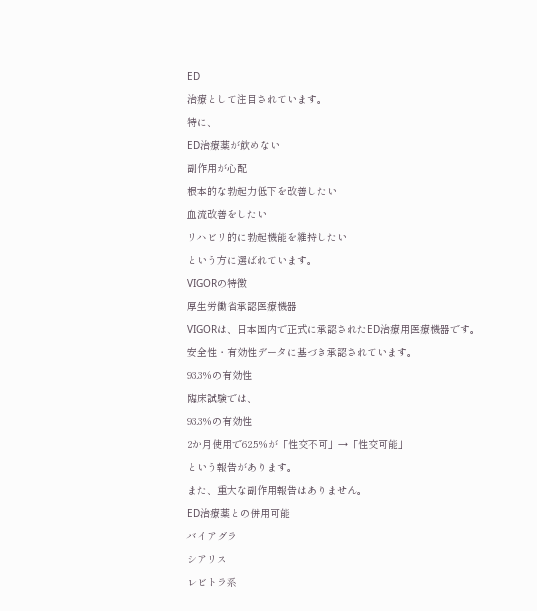ED
治療として注目されています。
特に、
ED治療薬が飲めない
副作用が心配
根本的な勃起力低下を改善したい
血流改善をしたい
リハビリ的に勃起機能を維持したい
という方に選ばれています。
VIGORの特徴
厚生労働省承認医療機器
VIGORは、日本国内で正式に承認されたED治療用医療機器です。
安全性・有効性データに基づき承認されています。
93.3%の有効性
臨床試験では、
93.3%の有効性
2か月使用で62.5%が「性交不可」→「性交可能」
という報告があります。
また、重大な副作用報告はありません。
ED治療薬との併用可能
バイアグラ
シアリス
レビトラ系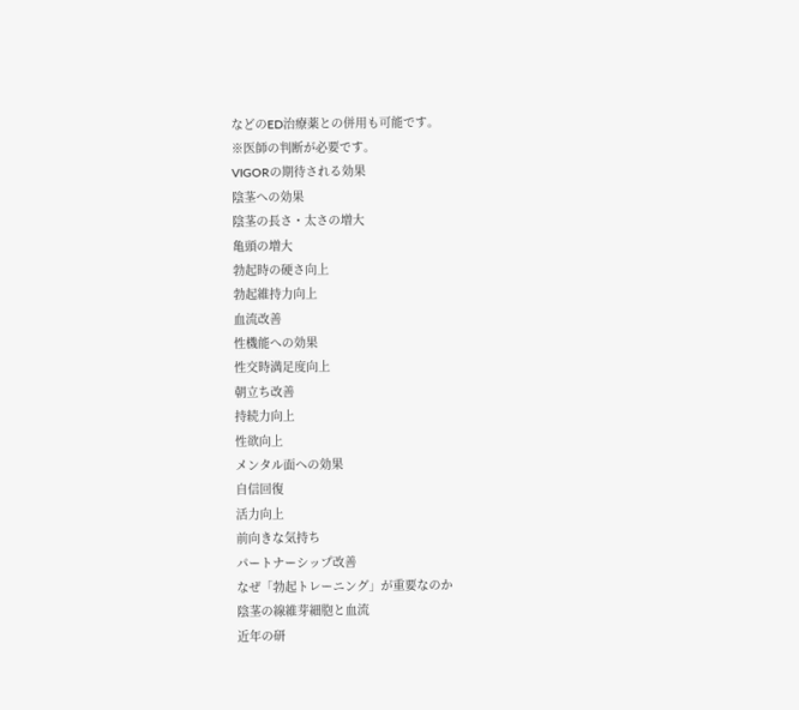などのED治療薬との併用も可能です。
※医師の判断が必要です。
VIGORの期待される効果
陰茎への効果
陰茎の長さ・太さの増大
亀頭の増大
勃起時の硬さ向上
勃起維持力向上
血流改善
性機能への効果
性交時満足度向上
朝立ち改善
持続力向上
性欲向上
メンタル面への効果
自信回復
活力向上
前向きな気持ち
パートナーシップ改善
なぜ「勃起トレーニング」が重要なのか
陰茎の線維芽細胞と血流
近年の研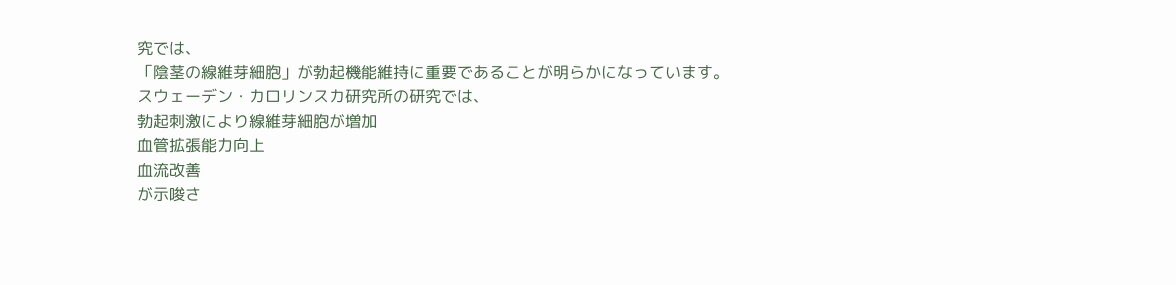究では、
「陰茎の線維芽細胞」が勃起機能維持に重要であることが明らかになっています。
スウェーデン・カロリンスカ研究所の研究では、
勃起刺激により線維芽細胞が増加
血管拡張能力向上
血流改善
が示唆さ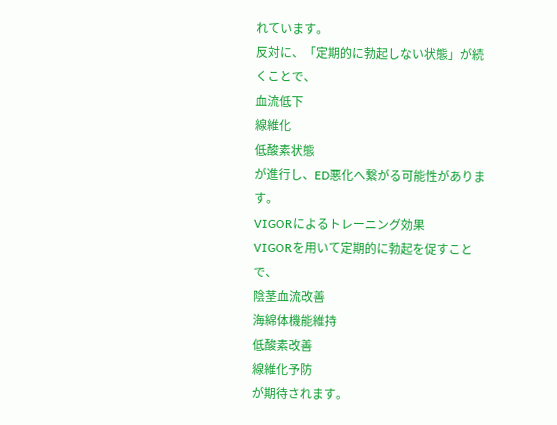れています。
反対に、「定期的に勃起しない状態」が続くことで、
血流低下
線維化
低酸素状態
が進行し、ED悪化へ繋がる可能性があります。
VIGORによるトレーニング効果
VIGORを用いて定期的に勃起を促すことで、
陰茎血流改善
海綿体機能維持
低酸素改善
線維化予防
が期待されます。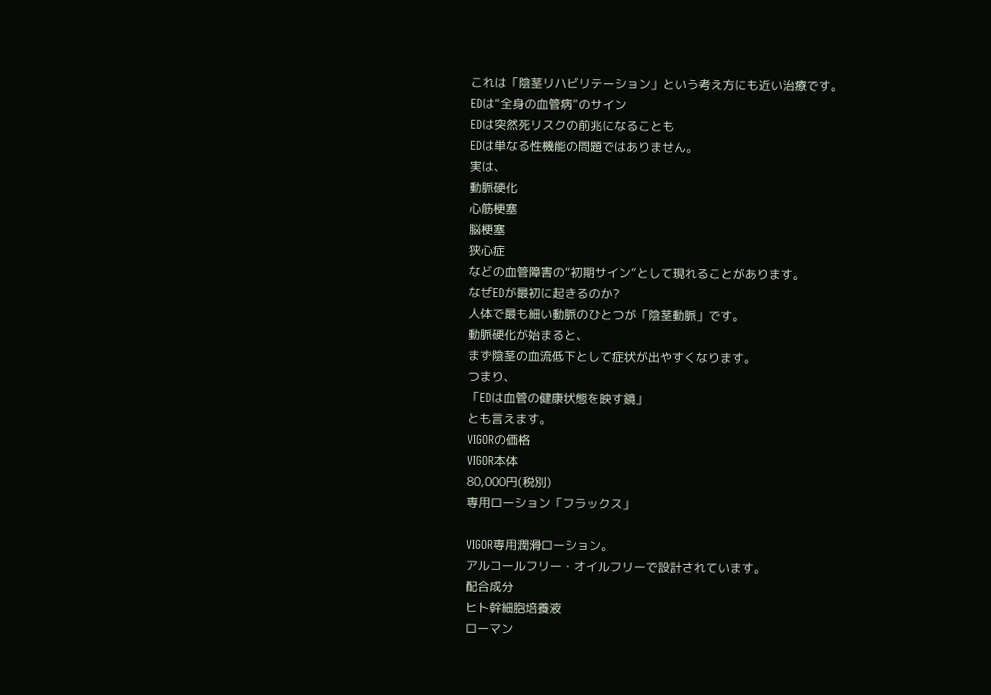これは「陰茎リハビリテーション」という考え方にも近い治療です。
EDは“全身の血管病”のサイン
EDは突然死リスクの前兆になることも
EDは単なる性機能の問題ではありません。
実は、
動脈硬化
心筋梗塞
脳梗塞
狭心症
などの血管障害の“初期サイン”として現れることがあります。
なぜEDが最初に起きるのか?
人体で最も細い動脈のひとつが「陰茎動脈」です。
動脈硬化が始まると、
まず陰茎の血流低下として症状が出やすくなります。
つまり、
「EDは血管の健康状態を映す鏡」
とも言えます。
VIGORの価格
VIGOR本体
80,000円(税別)
専用ローション「フラックス」

VIGOR専用潤滑ローション。
アルコールフリー・オイルフリーで設計されています。
配合成分
ヒト幹細胞培養液
ローマン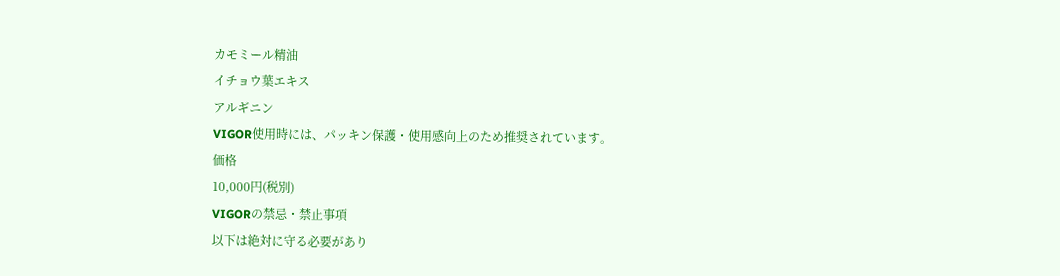カモミール精油
イチョウ葉エキス
アルギニン
VIGOR使用時には、パッキン保護・使用感向上のため推奨されています。
価格
10,000円(税別)
VIGORの禁忌・禁止事項
以下は絶対に守る必要があり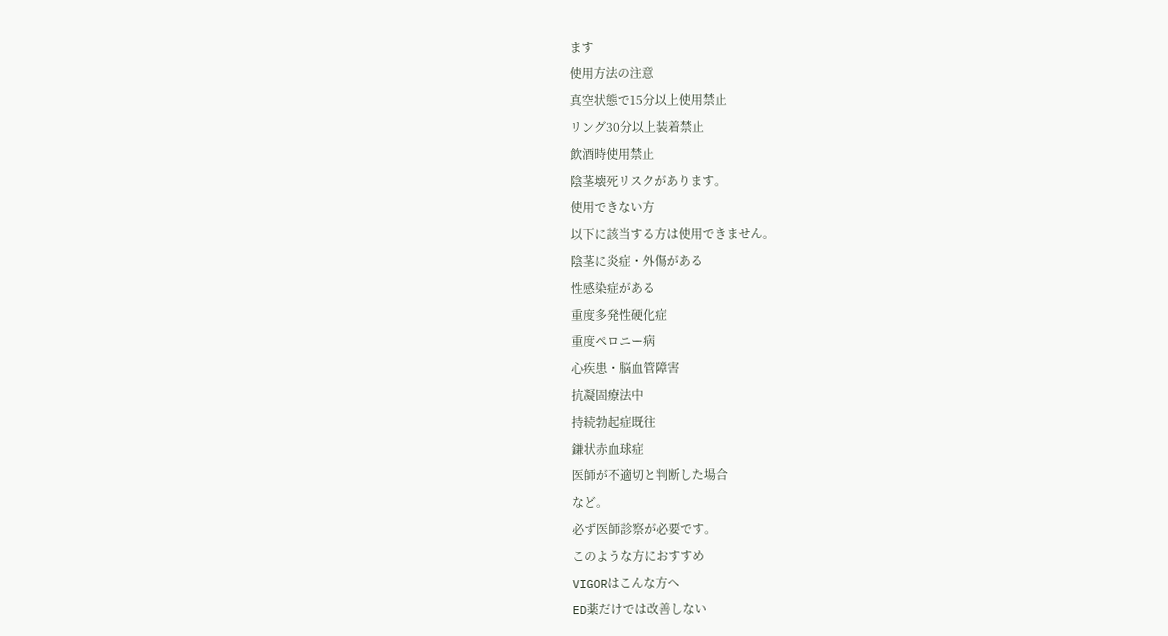ます
使用方法の注意
真空状態で15分以上使用禁止
リング30分以上装着禁止
飲酒時使用禁止
陰茎壊死リスクがあります。
使用できない方
以下に該当する方は使用できません。
陰茎に炎症・外傷がある
性感染症がある
重度多発性硬化症
重度ペロニー病
心疾患・脳血管障害
抗凝固療法中
持続勃起症既往
鎌状赤血球症
医師が不適切と判断した場合
など。
必ず医師診察が必要です。
このような方におすすめ
VIGORはこんな方へ
ED薬だけでは改善しない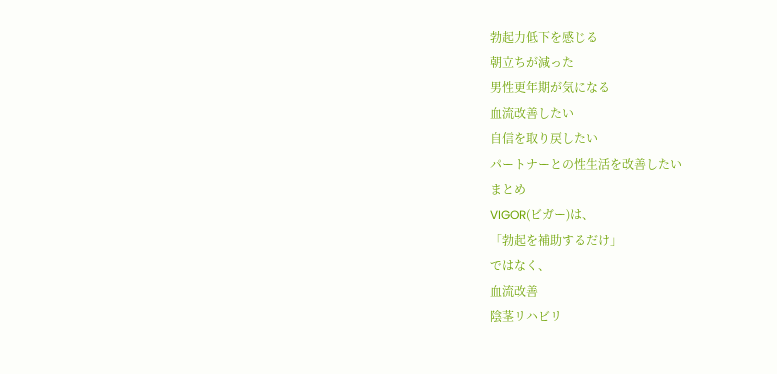勃起力低下を感じる
朝立ちが減った
男性更年期が気になる
血流改善したい
自信を取り戻したい
パートナーとの性生活を改善したい
まとめ
VIGOR(ビガー)は、
「勃起を補助するだけ」
ではなく、
血流改善
陰茎リハビリ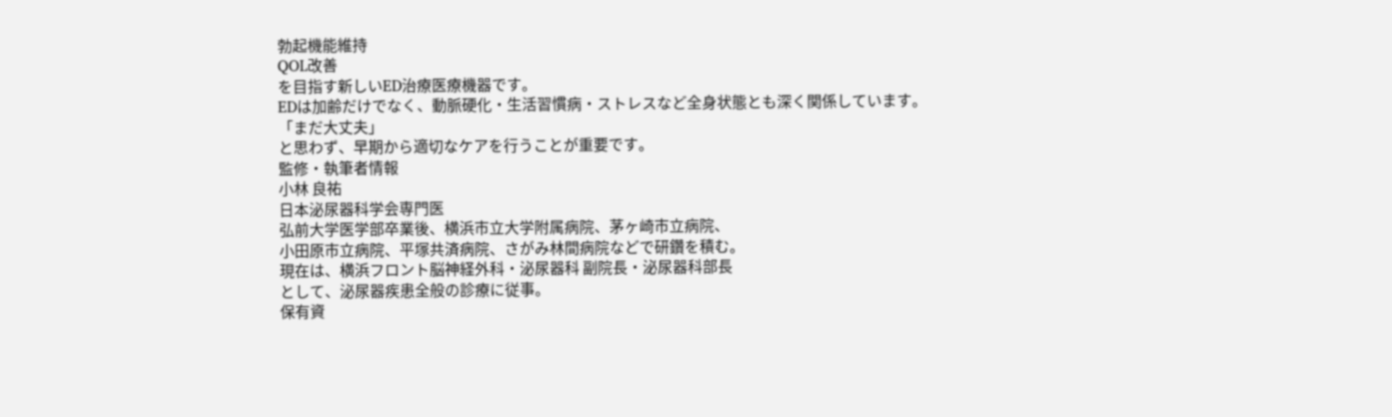勃起機能維持
QOL改善
を目指す新しいED治療医療機器です。
EDは加齢だけでなく、動脈硬化・生活習慣病・ストレスなど全身状態とも深く関係しています。
「まだ大丈夫」
と思わず、早期から適切なケアを行うことが重要です。
監修・執筆者情報
小林 良祐
日本泌尿器科学会専門医
弘前大学医学部卒業後、横浜市立大学附属病院、茅ヶ崎市立病院、
小田原市立病院、平塚共済病院、さがみ林間病院などで研鑽を積む。
現在は、横浜フロント脳神経外科・泌尿器科 副院長・泌尿器科部長
として、泌尿器疾患全般の診療に従事。
保有資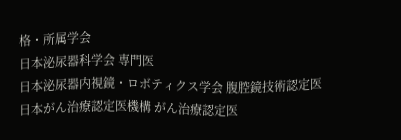格・所属学会
日本泌尿器科学会 専門医
日本泌尿器内視鏡・ロボティクス学会 腹腔鏡技術認定医
日本がん治療認定医機構 がん治療認定医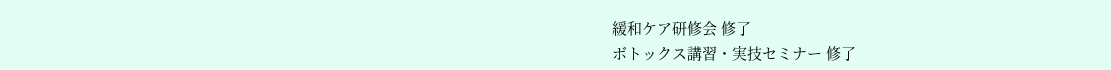緩和ケア研修会 修了
ボトックス講習・実技セミナー 修了